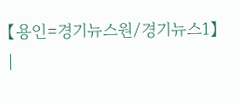【용인=경기뉴스원/경기뉴스1】 |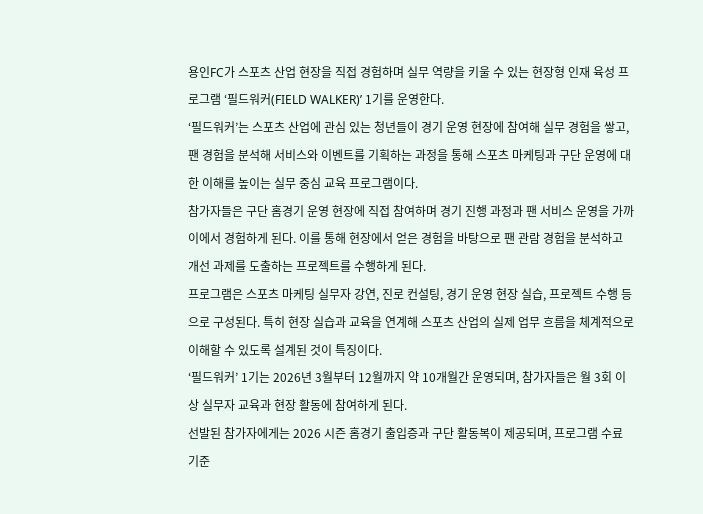용인FC가 스포츠 산업 현장을 직접 경험하며 실무 역량을 키울 수 있는 현장형 인재 육성 프로그램 ‘필드워커(FIELD WALKER)’ 1기를 운영한다.
‘필드워커’는 스포츠 산업에 관심 있는 청년들이 경기 운영 현장에 참여해 실무 경험을 쌓고, 팬 경험을 분석해 서비스와 이벤트를 기획하는 과정을 통해 스포츠 마케팅과 구단 운영에 대한 이해를 높이는 실무 중심 교육 프로그램이다.
참가자들은 구단 홈경기 운영 현장에 직접 참여하며 경기 진행 과정과 팬 서비스 운영을 가까이에서 경험하게 된다. 이를 통해 현장에서 얻은 경험을 바탕으로 팬 관람 경험을 분석하고 개선 과제를 도출하는 프로젝트를 수행하게 된다.
프로그램은 스포츠 마케팅 실무자 강연, 진로 컨설팅, 경기 운영 현장 실습, 프로젝트 수행 등으로 구성된다. 특히 현장 실습과 교육을 연계해 스포츠 산업의 실제 업무 흐름을 체계적으로 이해할 수 있도록 설계된 것이 특징이다.
‘필드워커’ 1기는 2026년 3월부터 12월까지 약 10개월간 운영되며, 참가자들은 월 3회 이상 실무자 교육과 현장 활동에 참여하게 된다.
선발된 참가자에게는 2026 시즌 홈경기 출입증과 구단 활동복이 제공되며, 프로그램 수료 기준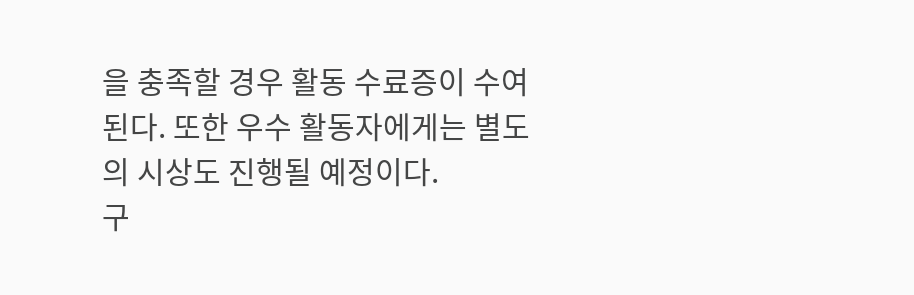을 충족할 경우 활동 수료증이 수여된다. 또한 우수 활동자에게는 별도의 시상도 진행될 예정이다.
구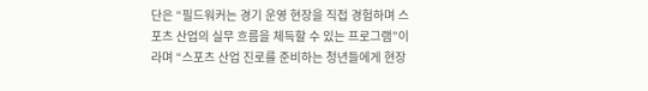단은 “필드워커는 경기 운영 현장을 직접 경험하며 스포츠 산업의 실무 흐름을 체득할 수 있는 프로그램”이라며 “스포츠 산업 진로를 준비하는 청년들에게 현장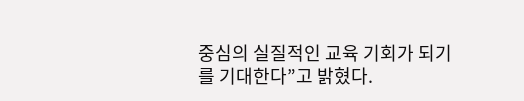중심의 실질적인 교육 기회가 되기를 기대한다”고 밝혔다.